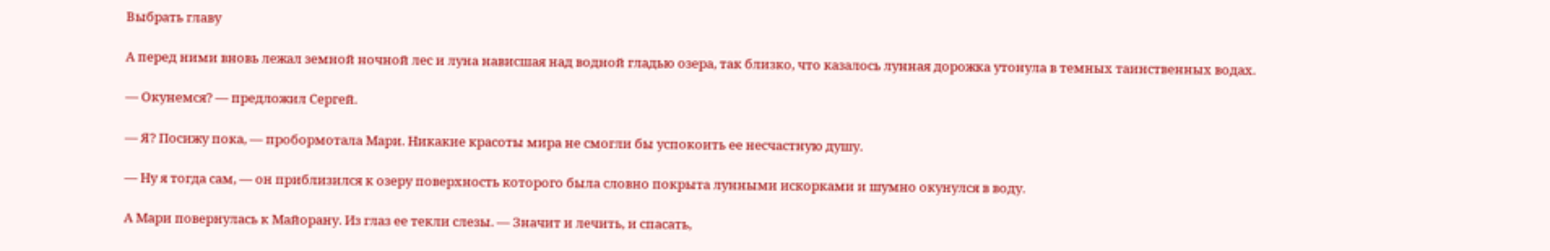Выбрать главу

А перед ними вновь лежал земной ночной лес и луна нависшая над водной гладью озера, так близко, что казалось лунная дорожка утонула в темных таинственных водах.

— Окунемся? — предложил Сергей.

— Я? Посижу пока, — пробормотала Мари. Никакие красоты мира не смогли бы успокоить ее несчастную душу.

— Ну я тогда сам, — он приблизился к озеру поверхность которого была словно покрыта лунными искорками и шумно окунулся в воду.

А Мари повернулась к Майорану. Из глаз ее текли слезы. — Значит и лечить, и спасать,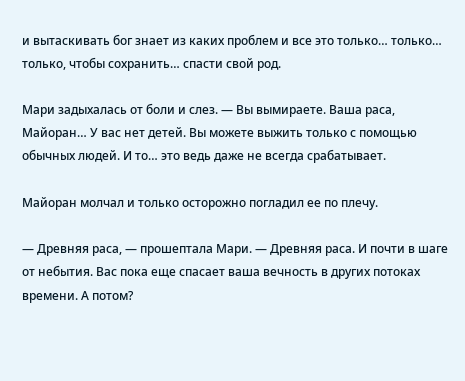и вытаскивать бог знает из каких проблем и все это только… только… только, чтобы сохранить… спасти свой род.

Мари задыхалась от боли и слез. — Вы вымираете. Ваша раса, Майоран… У вас нет детей. Вы можете выжить только с помощью обычных людей. И то… это ведь даже не всегда срабатывает.

Майоран молчал и только осторожно погладил ее по плечу.

— Древняя раса, — прошептала Мари. — Древняя раса. И почти в шаге от небытия. Вас пока еще спасает ваша вечность в других потоках времени. А потом?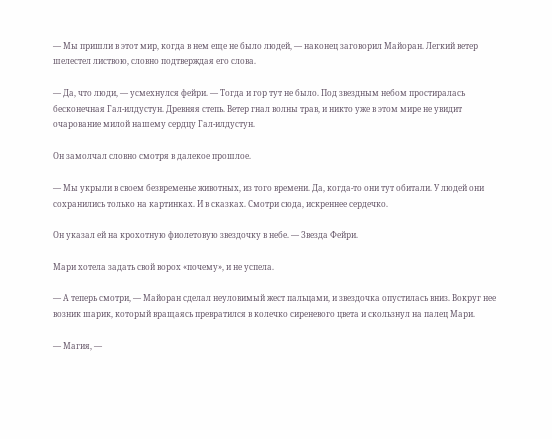— Мы пришли в этот мир, когда в нем еще не было людей, — наконец заговорил Майоран. Легкий ветер шелестел листвою, словно подтверждая его слова.

— Да, что люди, — усмехнулся фейри. — Тогда и гор тут не было. Под звездным небом простиралась бесконечная Гал-илдустун. Древняя степь. Ветер гнал волны трав, и никто уже в этом мире не увидит очарование милой нашему сердцу Гал-илдустун.

Он замолчал словно смотря в далекое прошлое.

— Мы укрыли в своем безвременье животных, из того времени. Да, когда-то они тут обитали. У людей они сохранились только на картинках. И в сказках. Смотри сюда, искреннее сердечко.

Он указал ей на крохотную фиолетовую звездочку в небе. — Звезда Фейри.

Мари хотела задать свой ворох «почему», и не успела.

— А теперь смотри, — Майоран сделал неуловимый жест пальцами, и звездочка опустилась вниз. Вокруг нее возник шарик, который вращаясь превратился в колечко сиреневого цвета и скользнул на палец Мари.

— Магия, —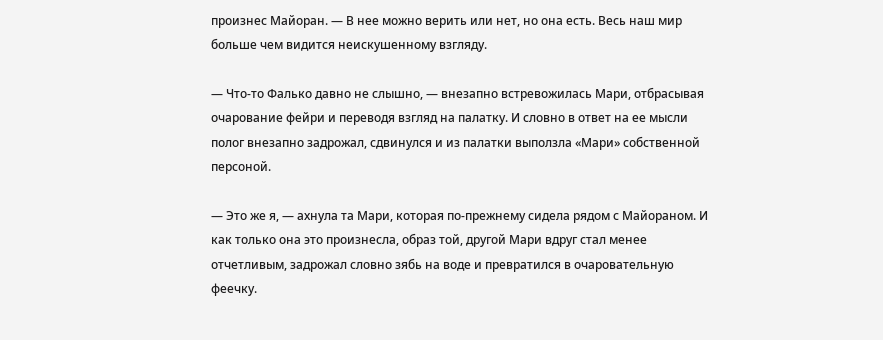произнес Майоран. — В нее можно верить или нет, но она есть. Весь наш мир больше чем видится неискушенному взгляду.

— Что-то Фалько давно не слышно, — внезапно встревожилась Мари, отбрасывая очарование фейри и переводя взгляд на палатку. И словно в ответ на ее мысли полог внезапно задрожал, сдвинулся и из палатки выползла «Мари» собственной персоной.

— Это же я, — ахнула та Мари, которая по-прежнему сидела рядом с Майораном. И как только она это произнесла, образ той, другой Мари вдруг стал менее отчетливым, задрожал словно зябь на воде и превратился в очаровательную феечку.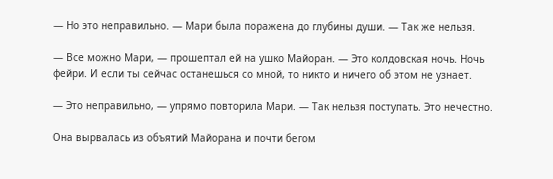— Но это неправильно. — Мари была поражена до глубины души. — Так же нельзя.

— Все можно Мари, — прошептал ей на ушко Майоран. — Это колдовская ночь. Ночь фейри. И если ты сейчас останешься со мной, то никто и ничего об этом не узнает.

— Это неправильно, — упрямо повторила Мари. — Так нельзя поступать. Это нечестно.

Она вырвалась из объятий Майорана и почти бегом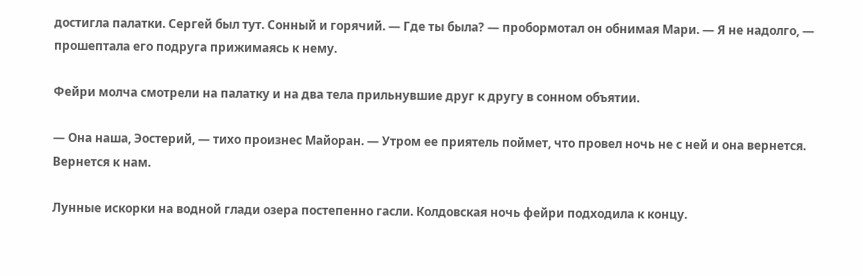достигла палатки. Сергей был тут. Сонный и горячий. — Где ты была? — пробормотал он обнимая Мари. — Я не надолго, — прошептала его подруга прижимаясь к нему.

Фейри молча смотрели на палатку и на два тела прильнувшие друг к другу в сонном объятии.

— Она наша, Эостерий, — тихо произнес Майоран. — Утром ее приятель поймет, что провел ночь не с ней и она вернется. Вернется к нам.

Лунные искорки на водной глади озера постепенно гасли. Колдовская ночь фейри подходила к концу.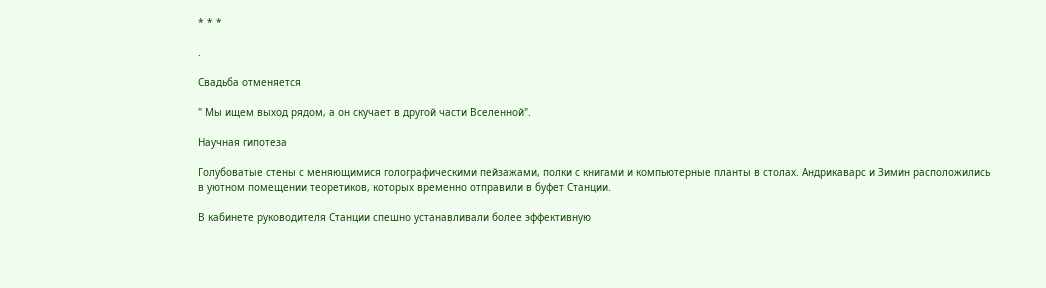* * *

.

Свадьба отменяется

" Мы ищем выход рядом, а он скучает в другой части Вселенной".

Научная гипотеза

Голубоватые стены с меняющимися голографическими пейзажами, полки с книгами и компьютерные планты в столах. Андрикаварс и Зимин расположились в уютном помещении теоретиков, которых временно отправили в буфет Станции.

В кабинете руководителя Станции спешно устанавливали более эффективную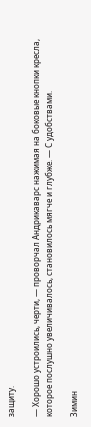защиту.

— Хорошо устроились, черти, — проворчал Андрикаварс нажимая на боковые кнопки кресла, которое послушно увеличивалось, становилось мягче и глубже. — С удобствами.

Зимин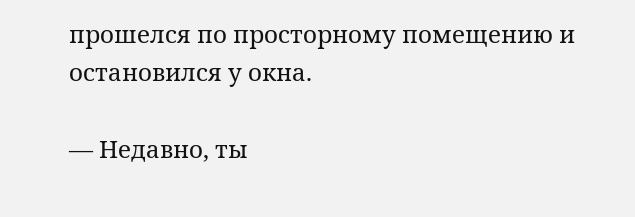прошелся по просторному помещению и остановился у окна.

— Недавно, ты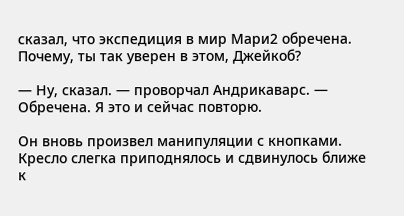сказал, что экспедиция в мир Мари2 обречена. Почему, ты так уверен в этом, Джейкоб?

— Ну, сказал. — проворчал Андрикаварс. — Обречена. Я это и сейчас повторю.

Он вновь произвел манипуляции с кнопками. Кресло слегка приподнялось и сдвинулось ближе к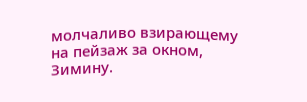молчаливо взирающему на пейзаж за окном, Зимину.